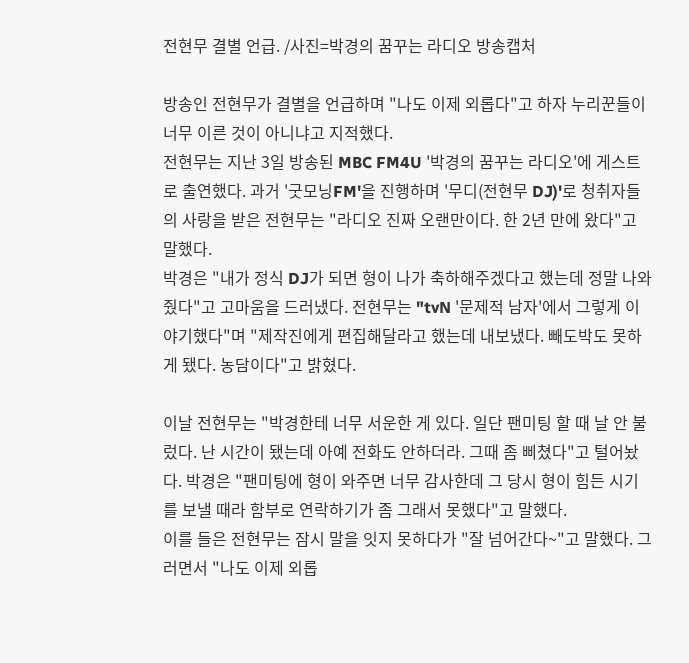전현무 결별 언급. /사진=박경의 꿈꾸는 라디오 방송캡처

방송인 전현무가 결별을 언급하며 "나도 이제 외롭다"고 하자 누리꾼들이 너무 이른 것이 아니냐고 지적했다.
전현무는 지난 3일 방송된 MBC FM4U '박경의 꿈꾸는 라디오'에 게스트로 출연했다. 과거 '굿모닝FM'을 진행하며 '무디(전현무 DJ)'로 청취자들의 사랑을 받은 전현무는 "라디오 진짜 오랜만이다. 한 2년 만에 왔다"고 말했다.
박경은 "내가 정식 DJ가 되면 형이 나가 축하해주겠다고 했는데 정말 나와줬다"고 고마움을 드러냈다. 전현무는 "tvN '문제적 남자'에서 그렇게 이야기했다"며 "제작진에게 편집해달라고 했는데 내보냈다. 빼도박도 못하게 됐다. 농담이다"고 밝혔다.

이날 전현무는 "박경한테 너무 서운한 게 있다. 일단 팬미팅 할 때 날 안 불렀다. 난 시간이 됐는데 아예 전화도 안하더라. 그때 좀 삐쳤다"고 털어놨다. 박경은 "팬미팅에 형이 와주면 너무 감사한데 그 당시 형이 힘든 시기를 보낼 때라 함부로 연락하기가 좀 그래서 못했다"고 말했다.
이를 들은 전현무는 잠시 말을 잇지 못하다가 "잘 넘어간다~"고 말했다. 그러면서 "나도 이제 외롭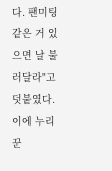다. 팬미팅 같은 거 있으면 날 불러달라"고 덧붙였다.
이에 누리꾼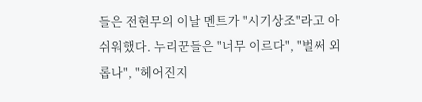들은 전현무의 이날 멘트가 "시기상조"라고 아쉬워했다. 누리꾼들은 "너무 이르다", "벌써 외롭나", "헤어진지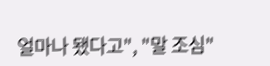얼마나 됐다고", "말 조심"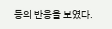등의 반응을 보였다.